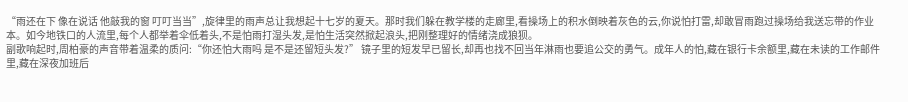“雨还在下 像在说话 他敲我的窗 叮叮当当”,旋律里的雨声总让我想起十七岁的夏天。那时我们躲在教学楼的走廊里,看操场上的积水倒映着灰色的云,你说怕打雷,却敢冒雨跑过操场给我送忘带的作业本。如今地铁口的人流里,每个人都举着伞低着头,不是怕雨打湿头发,是怕生活突然掀起浪头,把刚整理好的情绪浇成狼狈。
副歌响起时,周柏豪的声音带着温柔的质问:“你还怕大雨吗 是不是还留短头发?” 镜子里的短发早已留长,却再也找不回当年淋雨也要追公交的勇气。成年人的怕,藏在银行卡余额里,藏在未读的工作邮件里,藏在深夜加班后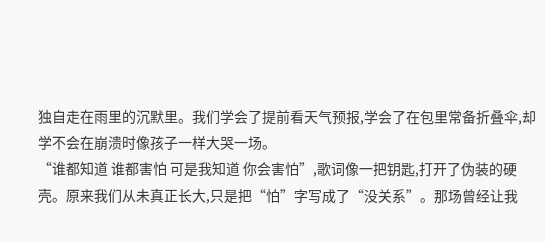独自走在雨里的沉默里。我们学会了提前看天气预报,学会了在包里常备折叠伞,却学不会在崩溃时像孩子一样大哭一场。
“谁都知道 谁都害怕 可是我知道 你会害怕”,歌词像一把钥匙,打开了伪装的硬壳。原来我们从未真正长大,只是把“怕”字写成了“没关系”。那场曾经让我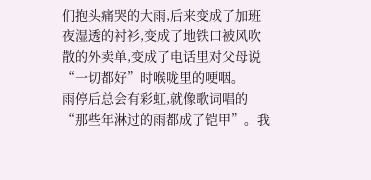们抱头痛哭的大雨,后来变成了加班夜湿透的衬衫,变成了地铁口被风吹散的外卖单,变成了电话里对父母说“一切都好”时喉咙里的哽咽。
雨停后总会有彩虹,就像歌词唱的“那些年淋过的雨都成了铠甲”。我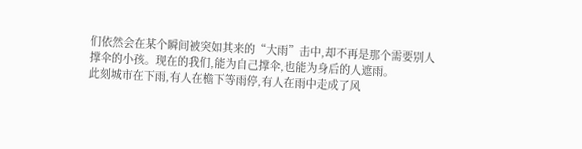们依然会在某个瞬间被突如其来的“大雨”击中,却不再是那个需要别人撑伞的小孩。现在的我们,能为自己撑伞,也能为身后的人遮雨。
此刻城市在下雨,有人在檐下等雨停,有人在雨中走成了风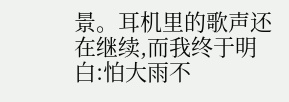景。耳机里的歌声还在继续,而我终于明白:怕大雨不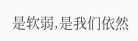是软弱,是我们依然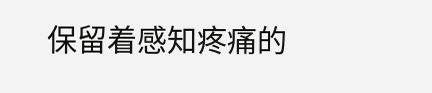保留着感知疼痛的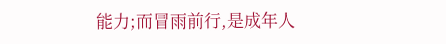能力;而冒雨前行,是成年人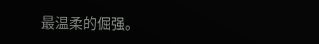最温柔的倔强。